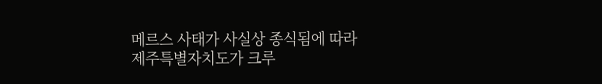메르스 사태가 사실상 종식됨에 따라
제주특별자치도가 크루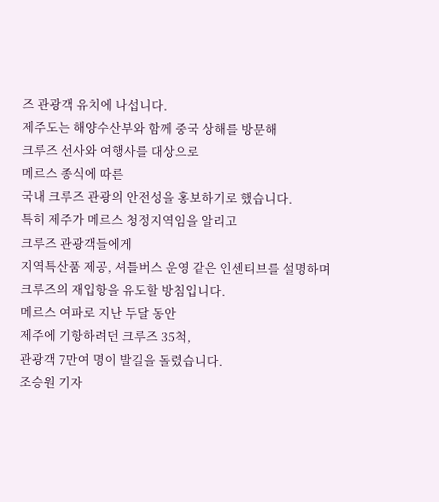즈 관광객 유치에 나섭니다.
제주도는 해양수산부와 함께 중국 상해를 방문해
크루즈 선사와 여행사를 대상으로
메르스 종식에 따른
국내 크루즈 관광의 안전성을 홍보하기로 했습니다.
특히 제주가 메르스 청정지역임을 알리고
크루즈 관광객들에게
지역특산품 제공, 셔틀버스 운영 같은 인센티브를 설명하며
크루즈의 재입항을 유도할 방침입니다.
메르스 여파로 지난 두달 동안
제주에 기항하려던 크루즈 35척,
관광객 7만여 명이 발길을 돌렸습니다.
조승원 기자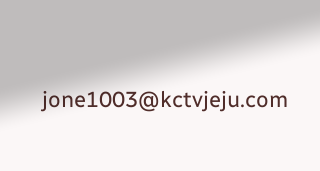jone1003@kctvjeju.com